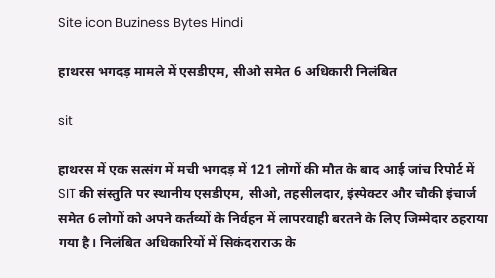Site icon Buziness Bytes Hindi

हाथरस भगदड़ मामले में एसडीएम, सीओ समेत 6 अधिकारी निलंबित

sit

हाथरस में एक सत्संग में मची भगदड़ में 121 लोगों की मौत के बाद आई जांच रिपोर्ट में SIT की संस्तुति पर स्थानीय एसडीएम, सीओ, तहसीलदार, इंस्पेक्टर और चौकी इंचार्ज समेत 6 लोगों को अपने कर्तव्यों के निर्वहन में लापरवाही बरतने के लिए जिम्मेदार ठहराया गया है। निलंबित अधिकारियों में सिकंदराराऊ के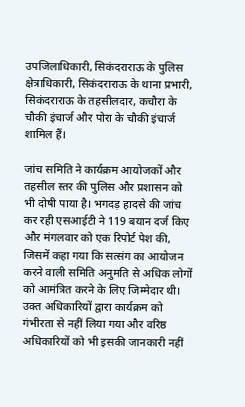उपजिलाधिकारी, सिकंदराराऊ के पुलिस क्षेत्राधिकारी, सिकंदराराऊ के थाना प्रभारी, सिकंदराराऊ के तहसीलदार, कचौरा के चौकी इंचार्ज और पोरा के चौकी इंचार्ज शामिल हैं।

जांच समिति ने कार्यक्रम आयोजकों और तहसील स्तर की पुलिस और प्रशासन को भी दोषी पाया है। भगदड़ हादसे की जांच कर रही एसआईटी ने 119 बयान दर्ज किए और मंगलवार को एक रिपोर्ट पेश की, जिसमें कहा गया कि सत्संग का आयोजन करने वाली समिति अनुमति से अधिक लोगों को आमंत्रित करने के लिए जिम्मेदार थी। उक्त अधिकारियों द्वारा कार्यक्रम को गंभीरता से नहीं लिया गया और वरिष्ठ अधिकारियों को भी इसकी जानकारी नहीं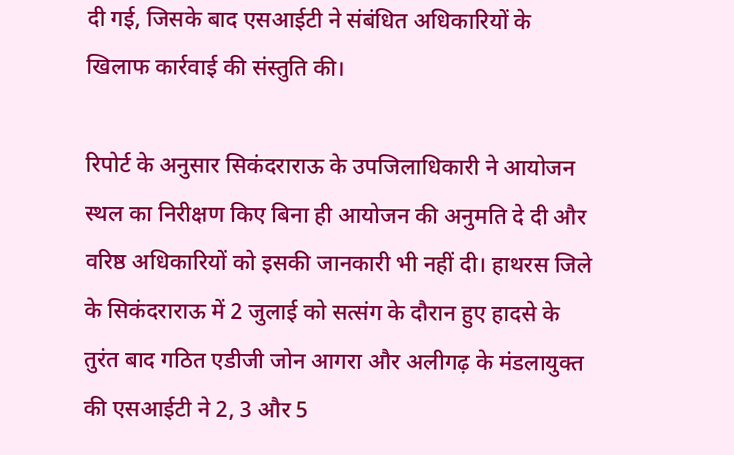दी गई, जिसके बाद एसआईटी ने संबंधित अधिकारियों के खिलाफ कार्रवाई की संस्तुति की।

रिपोर्ट के अनुसार सिकंदराराऊ के उपजिलाधिकारी ने आयोजन स्थल का निरीक्षण किए बिना ही आयोजन की अनुमति दे दी और वरिष्ठ अधिकारियों को इसकी जानकारी भी नहीं दी। हाथरस जिले के सिकंदराराऊ में 2 जुलाई को सत्संग के दौरान हुए हादसे के तुरंत बाद गठित एडीजी जोन आगरा और अलीगढ़ के मंडलायुक्त की एसआईटी ने 2, 3 और 5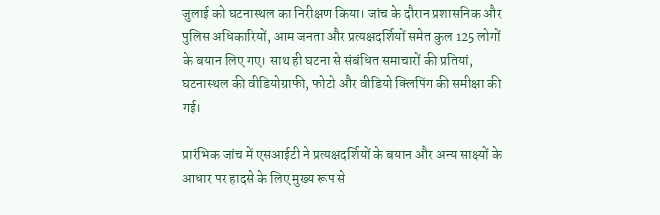जुलाई को घटनास्थल का निरीक्षण किया। जांच के दौरान प्रशासनिक और पुलिस अधिकारियों, आम जनता और प्रत्यक्षदर्शियों समेत कुल 125 लोगों के बयान लिए गए। साथ ही घटना से संबंधित समाचारों की प्रतियां, घटनास्थल की वीडियोग्राफी, फोटो और वीडियो क्लिपिंग की समीक्षा की गई।

प्रारंभिक जांच में एसआईटी ने प्रत्यक्षदर्शियों के बयान और अन्य साक्ष्यों के आधार पर हादसे के लिए मुख्य रूप से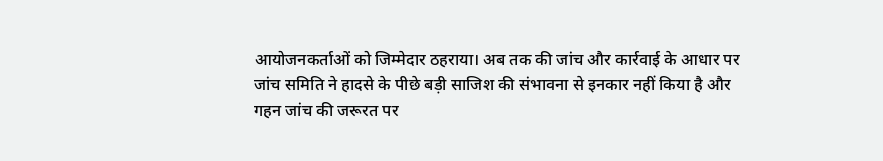आयोजनकर्ताओं को जिम्मेदार ठहराया। अब तक की जांच और कार्रवाई के आधार पर जांच समिति ने हादसे के पीछे बड़ी साजिश की संभावना से इनकार नहीं किया है और गहन जांच की जरूरत पर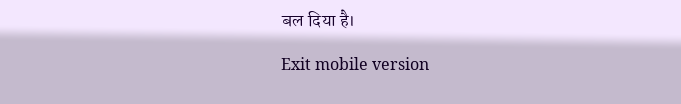बल दिया है।

Exit mobile version